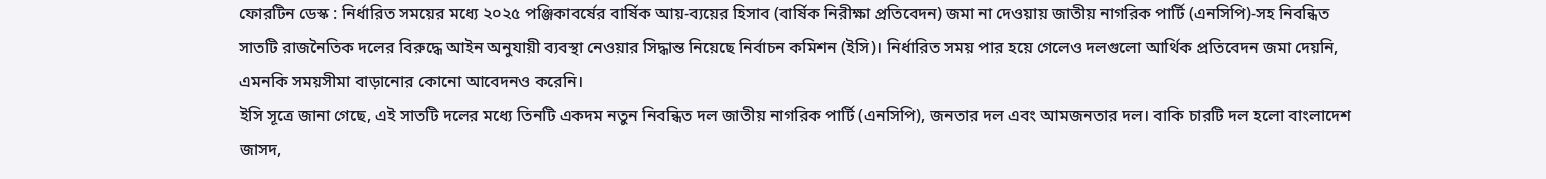ফোরটিন ডেস্ক : নির্ধারিত সময়ের মধ্যে ২০২৫ পঞ্জিকাবর্ষের বার্ষিক আয়-ব্যয়ের হিসাব (বার্ষিক নিরীক্ষা প্রতিবেদন) জমা না দেওয়ায় জাতীয় নাগরিক পার্টি (এনসিপি)-সহ নিবন্ধিত সাতটি রাজনৈতিক দলের বিরুদ্ধে আইন অনুযায়ী ব্যবস্থা নেওয়ার সিদ্ধান্ত নিয়েছে নির্বাচন কমিশন (ইসি)। নির্ধারিত সময় পার হয়ে গেলেও দলগুলো আর্থিক প্রতিবেদন জমা দেয়নি, এমনকি সময়সীমা বাড়ানোর কোনো আবেদনও করেনি।
ইসি সূত্রে জানা গেছে, এই সাতটি দলের মধ্যে তিনটি একদম নতুন নিবন্ধিত দল জাতীয় নাগরিক পার্টি (এনসিপি), জনতার দল এবং আমজনতার দল। বাকি চারটি দল হলো বাংলাদেশ জাসদ,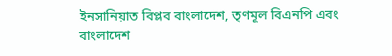ইনসানিয়াত বিপ্লব বাংলাদেশ, তৃণমূল বিএনপি এবং বাংলাদেশ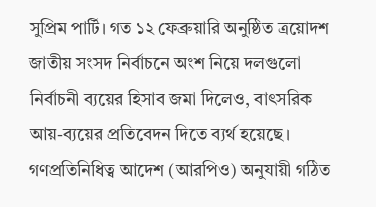সুপ্রিম পার্টি। গত ১২ ফেব্রুয়ারি অনুষ্ঠিত ত্রয়োদশ জাতীয় সংসদ নির্বাচনে অংশ নিয়ে দলগুলো নির্বাচনী ব্যয়ের হিসাব জমা দিলেও, বাৎসরিক আয়-ব্যয়ের প্রতিবেদন দিতে ব্যর্থ হয়েছে।
গণপ্রতিনিধিত্ব আদেশ (আরপিও) অনুযায়ী গঠিত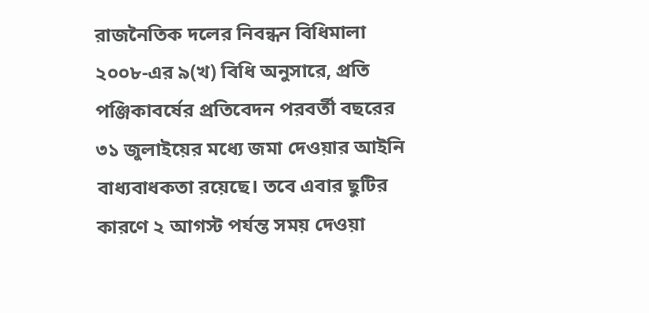রাজনৈতিক দলের নিবন্ধন বিধিমালা ২০০৮-এর ৯(খ) বিধি অনুসারে, প্রতি পঞ্জিকাবর্ষের প্রতিবেদন পরবর্তী বছরের ৩১ জুলাইয়ের মধ্যে জমা দেওয়ার আইনি বাধ্যবাধকতা রয়েছে। তবে এবার ছুটির কারণে ২ আগস্ট পর্যন্ত সময় দেওয়া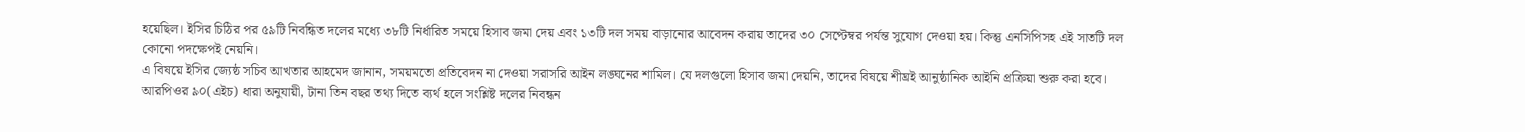হয়েছিল। ইসির চিঠির পর ৫৯টি নিবন্ধিত দলের মধ্যে ৩৮টি নির্ধারিত সময়ে হিসাব জমা দেয় এবং ১৩টি দল সময় বাড়ানোর আবেদন করায় তাদের ৩০ সেপ্টেম্বর পর্যন্ত সুযোগ দেওয়া হয়। কিন্তু এনসিপিসহ এই সাতটি দল কোনো পদক্ষেপই নেয়নি।
এ বিষয়ে ইসির জ্যেষ্ঠ সচিব আখতার আহমেদ জানান, সময়মতো প্রতিবেদন না দেওয়া সরাসরি আইন লঙ্ঘনের শামিল। যে দলগুলো হিসাব জমা দেয়নি, তাদের বিষয়ে শীঘ্রই আনুষ্ঠানিক আইনি প্রক্রিয়া শুরু করা হবে। আরপিওর ৯০(এইচ) ধারা অনুযায়ী, টানা তিন বছর তথ্য দিতে ব্যর্থ হলে সংশ্লিষ্ট দলের নিবন্ধন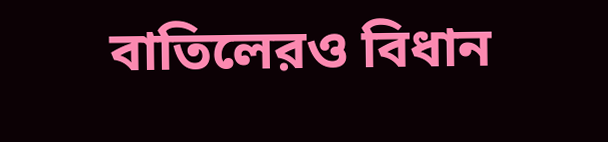বাতিলেরও বিধান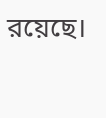রয়েছে।